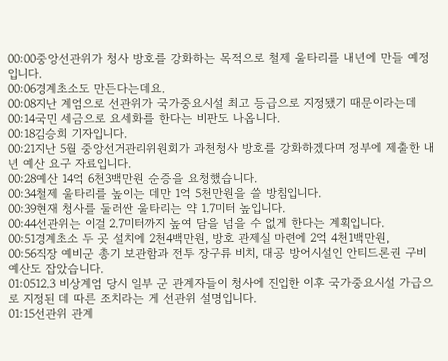00:00중앙선관위가 청사 방호를 강화하는 목적으로 철제 울타리를 내년에 만들 예정입니다.
00:06경계초소도 만든다는데요.
00:08지난 계엄으로 선관위가 국가중요시설 최고 등급으로 지정됐기 때문이라는데
00:14국민 세금으로 요세화를 한다는 비판도 나옵니다.
00:18김승희 기자입니다.
00:21지난 5월 중앙선거관리위원회가 과천청사 방호를 강화하겠다며 정부에 제출한 내년 예산 요구 자료입니다.
00:28예산 14억 6천3백만원 순증을 요청했습니다.
00:34철제 울타리를 높이는 데만 1억 5천만원을 쓸 방침입니다.
00:39현재 청사를 둘러싼 울타리는 약 1.7미터 높입니다.
00:44선관위는 이걸 2.7미터까지 높여 담을 넘을 수 없게 한다는 계획입니다.
00:51경계초소 두 곳 설치에 2천4백만원, 방호 관제실 마련에 2억 4천1백만원,
00:56직장 예비군 총기 보관함과 전투 장구류 비치, 대공 방어시설인 안티드론권 구비 예산도 잡았습니다.
01:0512.3 비상계엄 당시 일부 군 관계자들이 청사에 진입한 이후 국가중요시설 가급으로 지정된 데 따른 조치라는 게 선관위 설명입니다.
01:15선관위 관계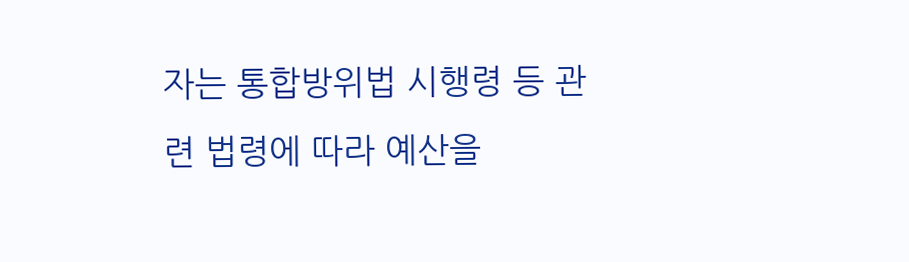자는 통합방위법 시행령 등 관련 법령에 따라 예산을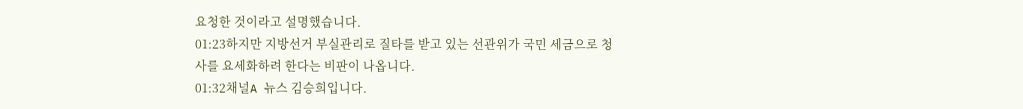요청한 것이라고 설명했습니다.
01:23하지만 지방선거 부실관리로 질타를 받고 있는 선관위가 국민 세금으로 청사를 요세화하려 한다는 비판이 나옵니다.
01:32채널A 뉴스 김승희입니다.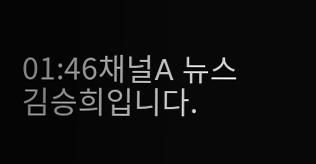01:46채널A 뉴스 김승희입니다.